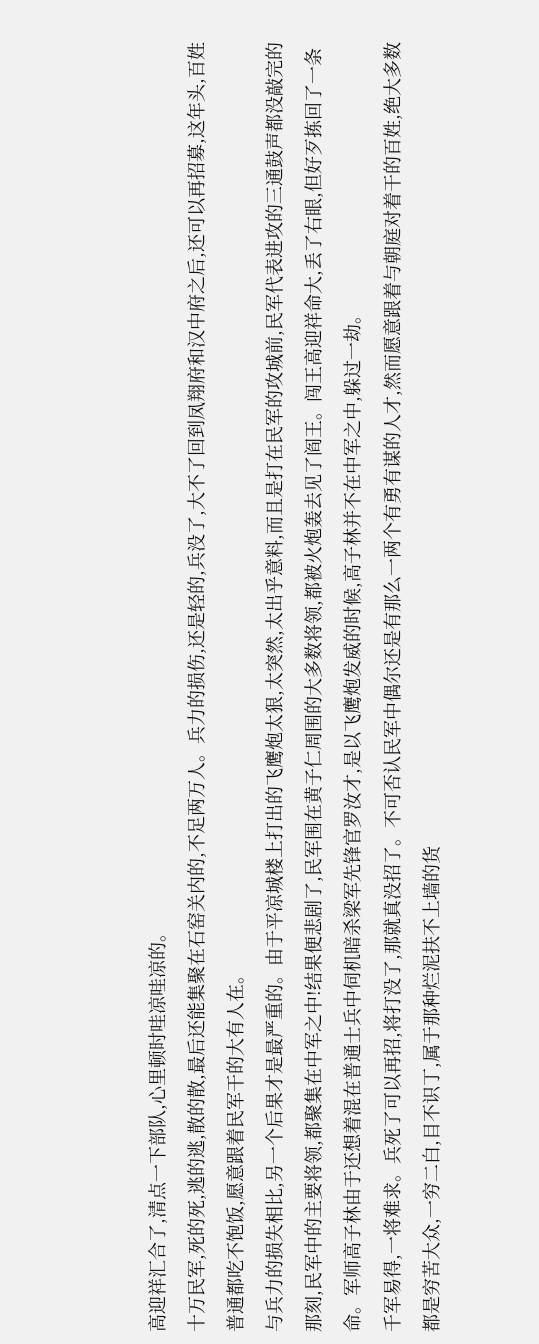高迎祥汇合了,清点一下部队,心里顿时哇凉哇凉的。
十万民军,死的死,逃的逃,散的散,最后还能集聚在石窑关内的,不足两万人。兵力的损伤,还是轻的,兵没了,大不了回到凤翔府和汉中府之后,还可以再招募,这年头,百姓普通都吃不饱饭,愿意跟着民军干的大有人在。
与兵力的损失相比,另一个后果才是最严重的。由于平凉城楼上打出的飞鹰炮太狠,太突然,太出乎意料,而且是打在民军的攻城前,民军代表进攻的三通鼓声都没敲完的那刻,民军中的主要将领,都聚集在中军之中!结果便悲剧了,民军围在黄子仁周围的大多数将领,都被火炮轰去见了阎王。闯王高迎祥命大,丢了右眼,但好歹拣回了一条命。军师高子林由于还想着混在普通士兵中伺机暗杀梁军先锋官罗汝才,是以飞鹰炮发威的时候,高子林并不在中军之中,躲过一劫。
千军易得,一将难求。兵死了可以再招,将打没了,那就真没招了。不可否认民军中偶尔还是有那么一两个有勇有谋的人才,然而愿意跟着与朝庭对着干的百姓,绝大多数都是穷苦大众,一穷二白,目不识丁,属于那种烂泥扶不上墙的货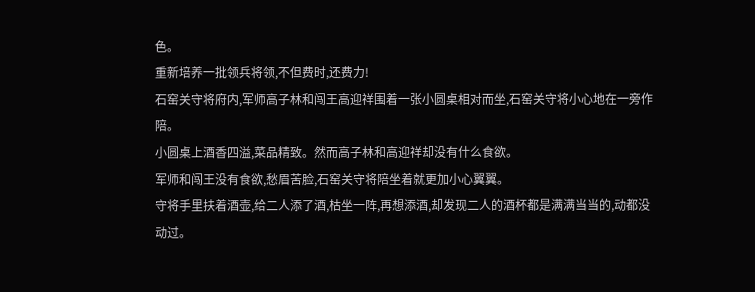色。
重新培养一批领兵将领,不但费时,还费力!
石窑关守将府内,军师高子林和闯王高迎祥围着一张小圆桌相对而坐,石窑关守将小心地在一旁作陪。
小圆桌上酒香四溢,菜品精致。然而高子林和高迎祥却没有什么食欲。
军师和闯王没有食欲,愁眉苦脸,石窑关守将陪坐着就更加小心翼翼。
守将手里扶着酒壶,给二人添了酒,枯坐一阵,再想添酒,却发现二人的酒杯都是满满当当的,动都没动过。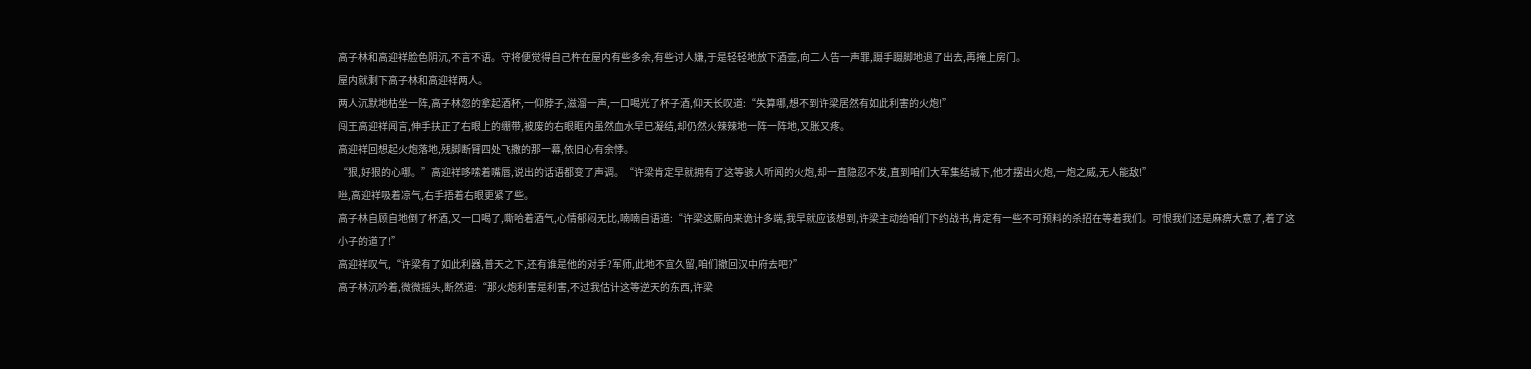高子林和高迎祥脸色阴沉,不言不语。守将便觉得自己杵在屋内有些多余,有些讨人嫌,于是轻轻地放下酒壶,向二人告一声罪,蹑手蹑脚地退了出去,再掩上房门。
屋内就剩下高子林和高迎祥两人。
两人沉默地枯坐一阵,高子林忽的拿起酒杯,一仰脖子,滋溜一声,一口喝光了杯子酒,仰天长叹道:“失算哪,想不到许梁居然有如此利害的火炮!”
闯王高迎祥闻言,伸手扶正了右眼上的绷带,被废的右眼眶内虽然血水早已凝结,却仍然火辣辣地一阵一阵地,又胀又疼。
高迎祥回想起火炮落地,残脚断臂四处飞撒的那一幕,依旧心有余悸。
“狠,好狠的心哪。”高迎祥哆嗦着嘴唇,说出的话语都变了声调。“许梁肯定早就拥有了这等骇人听闻的火炮,却一直隐忍不发,直到咱们大军集结城下,他才摆出火炮,一炮之威,无人能敌!”
咝,高迎祥吸着凉气,右手捂着右眼更紧了些。
高子林自顾自地倒了杯酒,又一口喝了,嘶哈着酒气,心情郁闷无比,喃喃自语道:“许梁这厮向来诡计多端,我早就应该想到,许梁主动给咱们下约战书,肯定有一些不可预料的杀招在等着我们。可恨我们还是麻痹大意了,着了这小子的道了!”
高迎祥叹气,“许梁有了如此利器,普天之下,还有谁是他的对手?军师,此地不宜久留,咱们撤回汉中府去吧?”
高子林沉吟着,微微摇头,断然道:“那火炮利害是利害,不过我估计这等逆天的东西,许梁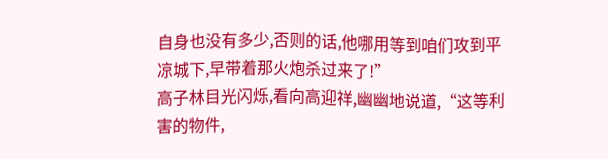自身也没有多少,否则的话,他哪用等到咱们攻到平凉城下,早带着那火炮杀过来了!”
高子林目光闪烁,看向高迎祥,幽幽地说道,“这等利害的物件,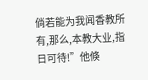倘若能为我闻香教所有,那么,本教大业,指日可待!”他倏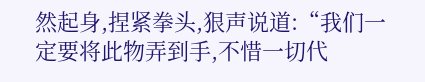然起身,捏紧拳头,狠声说道:“我们一定要将此物弄到手,不惜一切代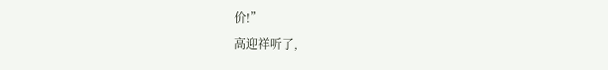价!”
高迎祥听了,